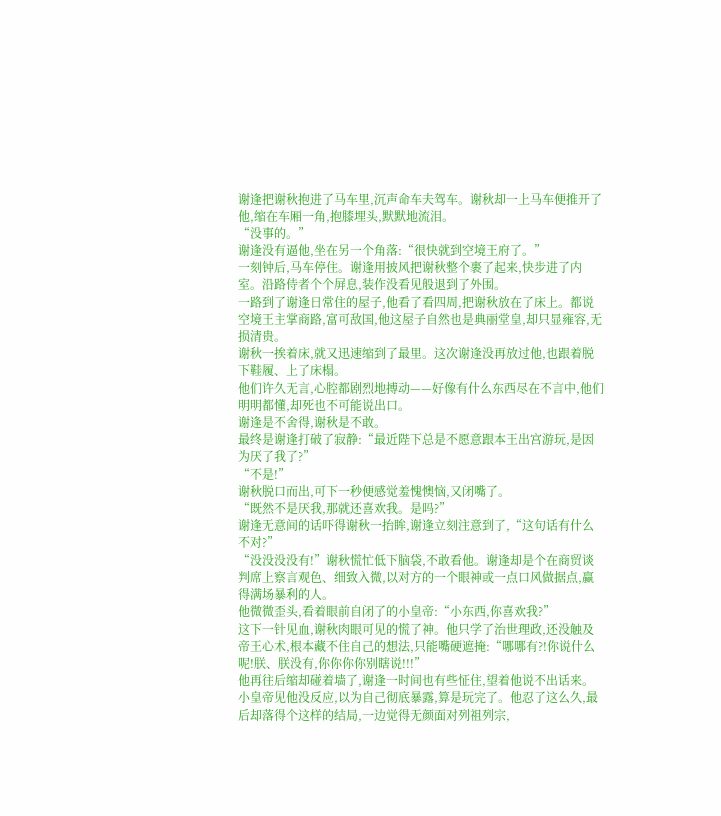谢逢把谢秋抱进了马车里,沉声命车夫驾车。谢秋却一上马车便推开了他,缩在车厢一角,抱膝埋头,默默地流泪。
“没事的。”
谢逢没有逼他,坐在另一个角落:“很快就到空境王府了。”
一刻钟后,马车停住。谢逢用披风把谢秋整个裹了起来,快步进了内室。沿路侍者个个屏息,装作没看见般退到了外围。
一路到了谢逢日常住的屋子,他看了看四周,把谢秋放在了床上。都说空境王主掌商路,富可敌国,他这屋子自然也是典丽堂皇,却只显雍容,无损清贵。
谢秋一挨着床,就又迅速缩到了最里。这次谢逢没再放过他,也跟着脱下鞋履、上了床榻。
他们许久无言,心腔都剧烈地搏动——好像有什么东西尽在不言中,他们明明都懂,却死也不可能说出口。
谢逢是不舍得,谢秋是不敢。
最终是谢逢打破了寂静:“最近陛下总是不愿意跟本王出宫游玩,是因为厌了我了?”
“不是!”
谢秋脱口而出,可下一秒便感觉羞愧懊恼,又闭嘴了。
“既然不是厌我,那就还喜欢我。是吗?”
谢逢无意间的话吓得谢秋一抬眸,谢逢立刻注意到了,“这句话有什么不对?”
“没没没没有!”谢秋慌忙低下脑袋,不敢看他。谢逢却是个在商贸谈判席上察言观色、细致入微,以对方的一个眼神或一点口风做据点,赢得满场暴利的人。
他微微歪头,看着眼前自闭了的小皇帝:“小东西,你喜欢我?”
这下一针见血,谢秋肉眼可见的慌了神。他只学了治世理政,还没触及帝王心术,根本藏不住自己的想法,只能嘴硬遮掩:“哪哪有?!你说什么呢!朕、朕没有,你你你你别瞎说!!!”
他再往后缩却碰着墙了,谢逢一时间也有些怔住,望着他说不出话来。
小皇帝见他没反应,以为自己彻底暴露,算是玩完了。他忍了这么久,最后却落得个这样的结局,一边觉得无颜面对列祖列宗,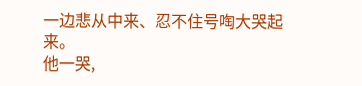一边悲从中来、忍不住号啕大哭起来。
他一哭,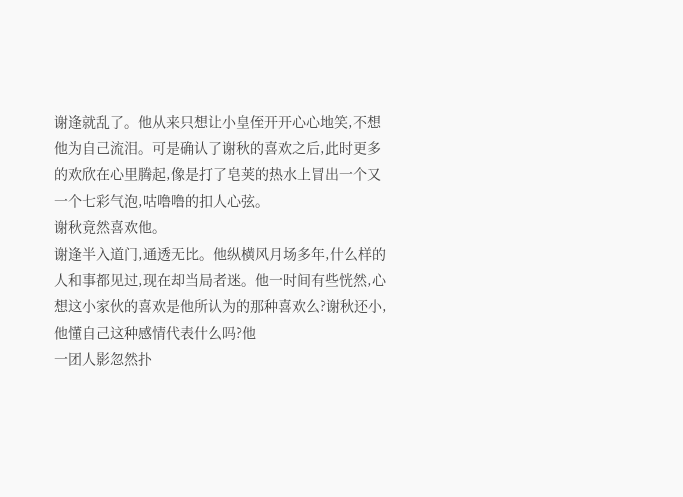谢逢就乱了。他从来只想让小皇侄开开心心地笑,不想他为自己流泪。可是确认了谢秋的喜欢之后,此时更多的欢欣在心里腾起,像是打了皂荚的热水上冒出一个又一个七彩气泡,咕噜噜的扣人心弦。
谢秋竟然喜欢他。
谢逢半入道门,通透无比。他纵横风月场多年,什么样的人和事都见过,现在却当局者迷。他一时间有些恍然,心想这小家伙的喜欢是他所认为的那种喜欢么?谢秋还小,他懂自己这种感情代表什么吗?他
一团人影忽然扑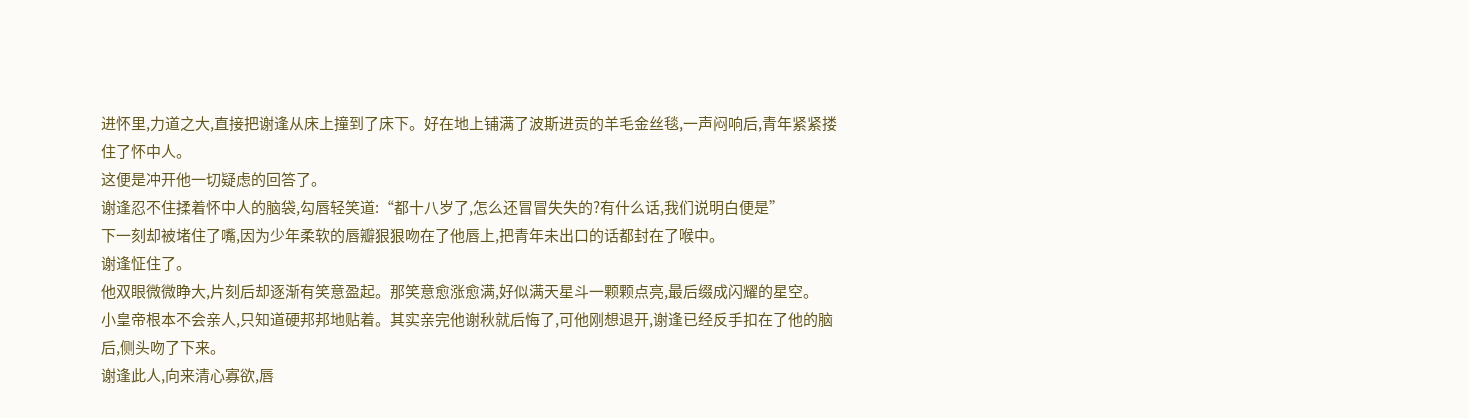进怀里,力道之大,直接把谢逢从床上撞到了床下。好在地上铺满了波斯进贡的羊毛金丝毯,一声闷响后,青年紧紧搂住了怀中人。
这便是冲开他一切疑虑的回答了。
谢逢忍不住揉着怀中人的脑袋,勾唇轻笑道:“都十八岁了,怎么还冒冒失失的?有什么话,我们说明白便是”
下一刻却被堵住了嘴,因为少年柔软的唇瓣狠狠吻在了他唇上,把青年未出口的话都封在了喉中。
谢逢怔住了。
他双眼微微睁大,片刻后却逐渐有笑意盈起。那笑意愈涨愈满,好似满天星斗一颗颗点亮,最后缀成闪耀的星空。
小皇帝根本不会亲人,只知道硬邦邦地贴着。其实亲完他谢秋就后悔了,可他刚想退开,谢逢已经反手扣在了他的脑后,侧头吻了下来。
谢逢此人,向来清心寡欲,唇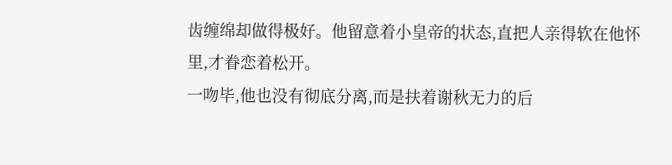齿缠绵却做得极好。他留意着小皇帝的状态,直把人亲得软在他怀里,才眷恋着松开。
一吻毕,他也没有彻底分离,而是扶着谢秋无力的后